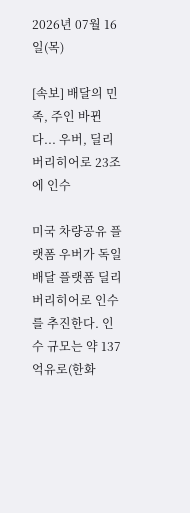2026년 07월 16일(목)

[속보] 배달의 민족, 주인 바뀐다... 우버, 딜리버리히어로 23조에 인수

미국 차량공유 플랫폼 우버가 독일 배달 플랫폼 딜리버리히어로 인수를 추진한다. 인수 규모는 약 137억유로(한화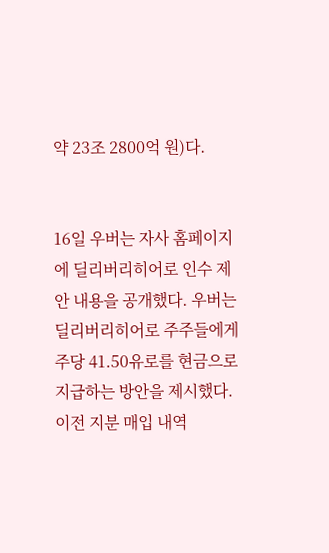약 23조 2800억 원)다.


16일 우버는 자사 홈페이지에 딜리버리히어로 인수 제안 내용을 공개했다. 우버는 딜리버리히어로 주주들에게 주당 41.50유로를 현금으로 지급하는 방안을 제시했다. 이전 지분 매입 내역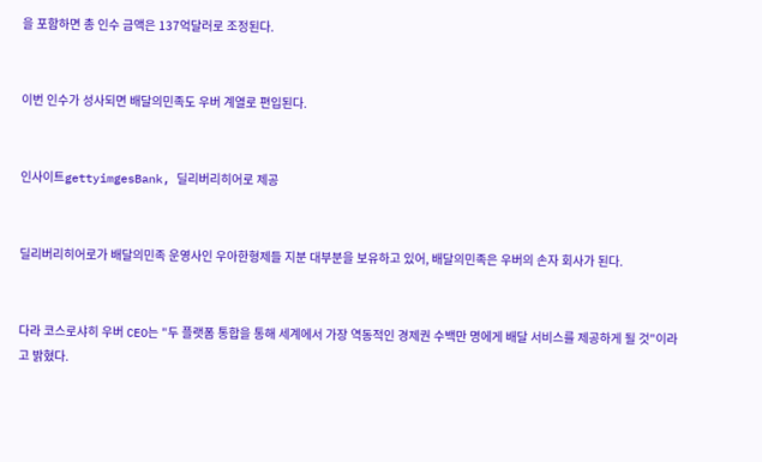을 포함하면 총 인수 금액은 137억달러로 조정된다.


이번 인수가 성사되면 배달의민족도 우버 계열로 편입된다.


인사이트gettyimgesBank, 딜리버리히어로 제공


딜리버리히어로가 배달의민족 운영사인 우아한형제들 지분 대부분을 보유하고 있어, 배달의민족은 우버의 손자 회사가 된다.


다라 코스로샤히 우버 CEO는 "두 플랫폼 통합을 통해 세계에서 가장 역동적인 경제권 수백만 명에게 배달 서비스를 제공하게 될 것"이라고 밝혔다.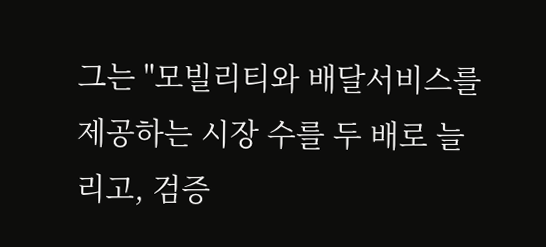그는 "모빌리티와 배달서비스를 제공하는 시장 수를 두 배로 늘리고, 검증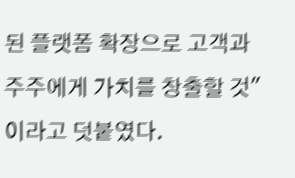된 플랫폼 확장으로 고객과 주주에게 가치를 창출할 것"이라고 덧붙였다.